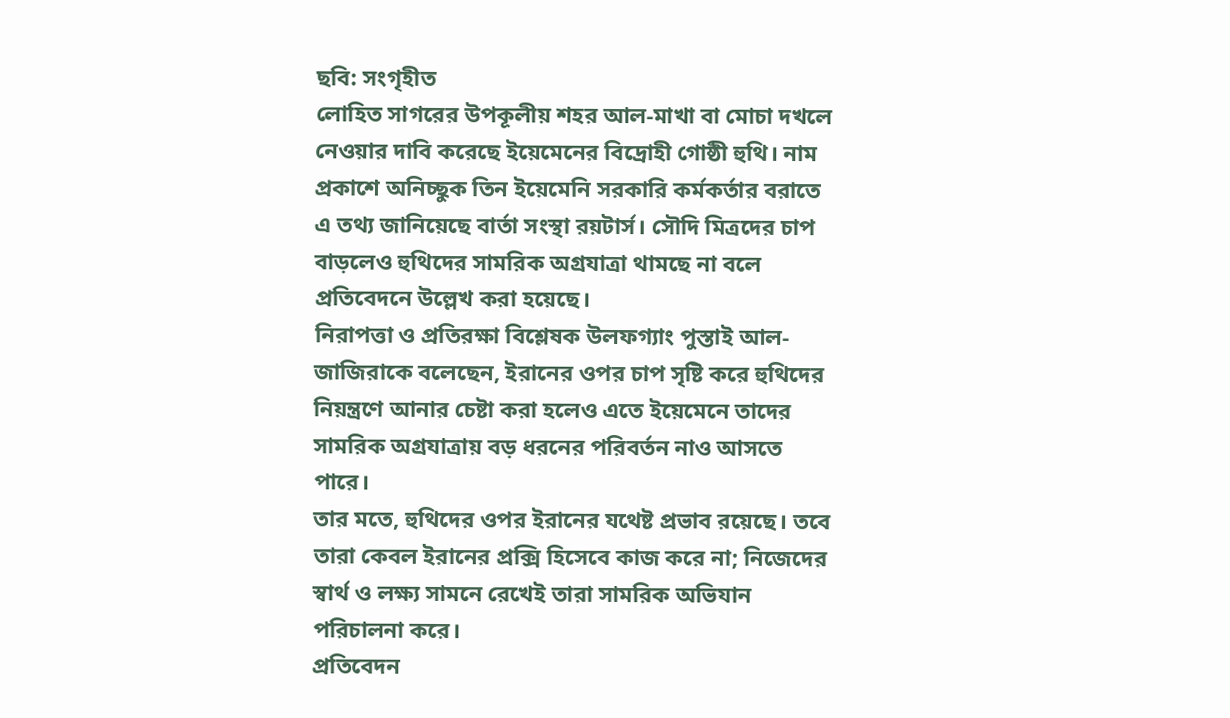ছবি: সংগৃহীত
লোহিত সাগরের উপকূলীয় শহর আল-মাখা বা মোচা দখলে নেওয়ার দাবি করেছে ইয়েমেনের বিদ্রোহী গোষ্ঠী হুথি। নাম প্রকাশে অনিচ্ছুক তিন ইয়েমেনি সরকারি কর্মকর্তার বরাতে এ তথ্য জানিয়েছে বার্তা সংস্থা রয়টার্স। সৌদি মিত্রদের চাপ বাড়লেও হুথিদের সামরিক অগ্রযাত্রা থামছে না বলে প্রতিবেদনে উল্লেখ করা হয়েছে।
নিরাপত্তা ও প্রতিরক্ষা বিশ্লেষক উলফগ্যাং পুস্তাই আল-জাজিরাকে বলেছেন, ইরানের ওপর চাপ সৃষ্টি করে হুথিদের নিয়ন্ত্রণে আনার চেষ্টা করা হলেও এতে ইয়েমেনে তাদের সামরিক অগ্রযাত্রায় বড় ধরনের পরিবর্তন নাও আসতে পারে।
তার মতে, হুথিদের ওপর ইরানের যথেষ্ট প্রভাব রয়েছে। তবে তারা কেবল ইরানের প্রক্সি হিসেবে কাজ করে না; নিজেদের স্বার্থ ও লক্ষ্য সামনে রেখেই তারা সামরিক অভিযান পরিচালনা করে।
প্রতিবেদন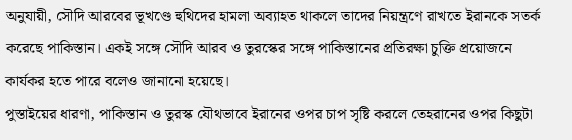অনুযায়ী, সৌদি আরবের ভূখণ্ডে হুথিদের হামলা অব্যাহত থাকলে তাদের নিয়ন্ত্রণে রাখতে ইরানকে সতর্ক করেছে পাকিস্তান। একই সঙ্গে সৌদি আরব ও তুরস্কের সঙ্গে পাকিস্তানের প্রতিরক্ষা চুক্তি প্রয়োজনে কার্যকর হতে পারে বলেও জানানো হয়েছে।
পুস্তাইয়ের ধারণা, পাকিস্তান ও তুরস্ক যৌথভাবে ইরানের ওপর চাপ সৃষ্টি করলে তেহরানের ওপর কিছুটা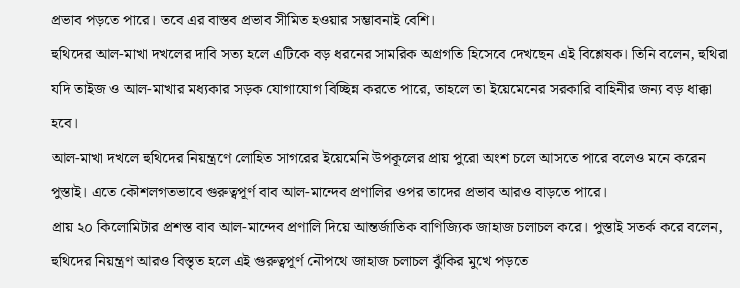প্রভাব পড়তে পারে। তবে এর বাস্তব প্রভাব সীমিত হওয়ার সম্ভাবনাই বেশি।
হুথিদের আল-মাখা দখলের দাবি সত্য হলে এটিকে বড় ধরনের সামরিক অগ্রগতি হিসেবে দেখছেন এই বিশ্লেষক। তিনি বলেন, হুথিরা যদি তাইজ ও আল-মাখার মধ্যকার সড়ক যোগাযোগ বিচ্ছিন্ন করতে পারে, তাহলে তা ইয়েমেনের সরকারি বাহিনীর জন্য বড় ধাক্কা হবে।
আল-মাখা দখলে হুথিদের নিয়ন্ত্রণে লোহিত সাগরের ইয়েমেনি উপকূলের প্রায় পুরো অংশ চলে আসতে পারে বলেও মনে করেন পুস্তাই। এতে কৌশলগতভাবে গুরুত্বপূর্ণ বাব আল-মান্দেব প্রণালির ওপর তাদের প্রভাব আরও বাড়তে পারে।
প্রায় ২০ কিলোমিটার প্রশস্ত বাব আল-মান্দেব প্রণালি দিয়ে আন্তর্জাতিক বাণিজ্যিক জাহাজ চলাচল করে। পুস্তাই সতর্ক করে বলেন, হুথিদের নিয়ন্ত্রণ আরও বিস্তৃত হলে এই গুরুত্বপূর্ণ নৌপথে জাহাজ চলাচল ঝুঁকির মুখে পড়তে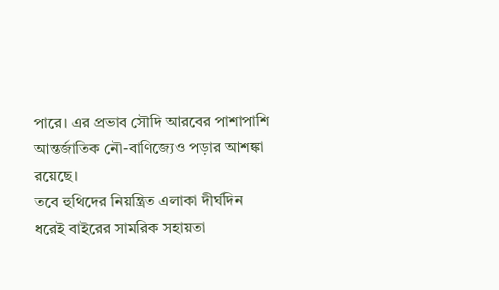পারে। এর প্রভাব সৌদি আরবের পাশাপাশি আন্তর্জাতিক নৌ-বাণিজ্যেও পড়ার আশঙ্কা রয়েছে।
তবে হুথিদের নিয়ন্ত্রিত এলাকা দীর্ঘদিন ধরেই বাইরের সামরিক সহায়তা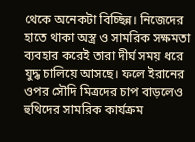থেকে অনেকটা বিচ্ছিন্ন। নিজেদের হাতে থাকা অস্ত্র ও সামরিক সক্ষমতা ব্যবহার করেই তারা দীর্ঘ সময় ধরে যুদ্ধ চালিয়ে আসছে। ফলে ইরানের ওপর সৌদি মিত্রদের চাপ বাড়লেও হুথিদের সামরিক কার্যক্রম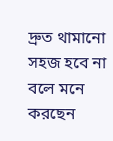দ্রুত থামানো সহজ হবে না বলে মনে করছেন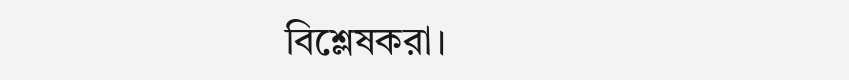বিশ্লেষকরা।